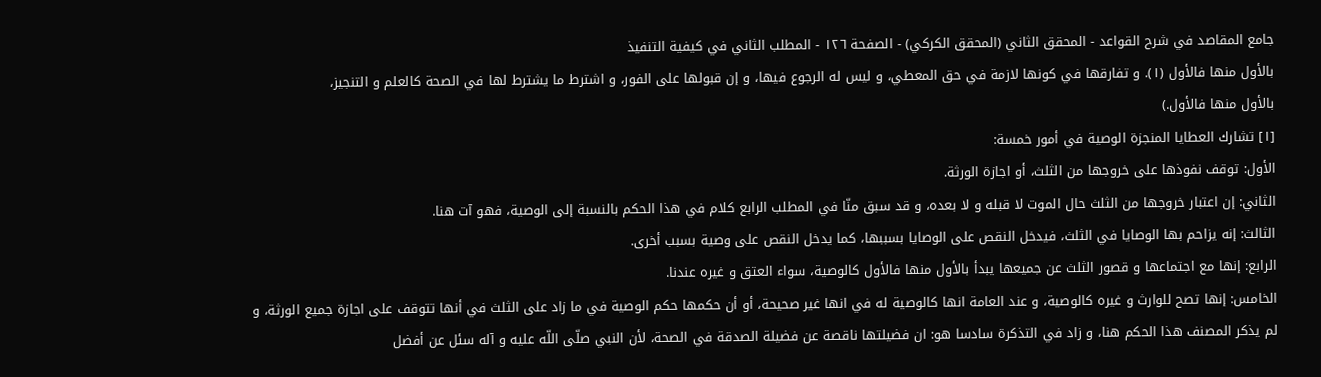جامع المقاصد في شرح القواعد - المحقق الثاني (المحقق الكركي) - الصفحة ١٢٦ - المطلب الثاني في كيفية التنفيذ
بالأول منها فالأول (١). و تفارقها في كونها لازمة في حق المعطي، و ليس له الرجوع فيها، و إن قبولها على الفور، و اشترط ما يشترط لها في الصحة كالعلم و التنجيز،
بالأول منها فالأول.)
[١] تشارك العطايا المنجزة الوصية في أمور خمسة:
الأول: توقف نفوذها على خروجها من الثلث، أو اجازة الورثة.
الثاني: إن اعتبار خروجها من الثلث حال الموت لا قبله و لا بعده، و قد سبق منّا في المطلب الرابع كلام في هذا الحكم بالنسبة إلى الوصية، فهو آت هنا.
الثالث: إنه يزاحم بها الوصايا في الثلث، فيدخل النقص على الوصايا بسببها، كما يدخل النقص على وصية بسبب أخرى.
الرابع: إنها مع اجتماعها و قصور الثلث عن جميعها يبدأ بالأول منها فالأول كالوصية، سواء العتق و غيره عندنا.
الخامس: إنها تصح للوارث و غيره كالوصية، و عند العامة انها كالوصية له في انها غير صحيحة، أو أن حكمها حكم الوصية في ما زاد على الثلث في أنها تتوقف على اجازة جميع الورثة، و لم يذكر المصنف هذا الحكم هنا، و زاد في التذكرة سادسا هو: ان فضيلتها ناقصة عن فضيلة الصدقة في الصحة، لأن النبي صلّى اللّه عليه و آله سئل عن أفضل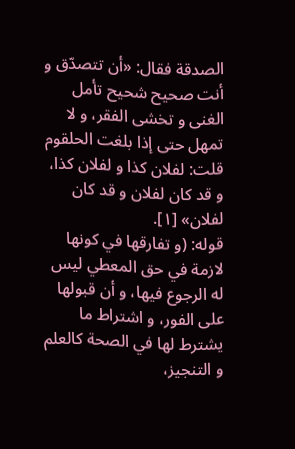الصدقة فقال: «أن تتصدّق و أنت صحيح شحيح تأمل الغنى و تخشى الفقر، و لا تمهل حتى إذا بلغت الحلقوم قلت: لفلان كذا و لفلان كذا، و قد كان لفلان و قد كان لفلان» [١].
قوله: (و تفارقها في كونها لازمة في حق المعطي ليس له الرجوع فيها، و أن قبولها على الفور، و اشتراط ما يشترط لها في الصحة كالعلم و التنجيز،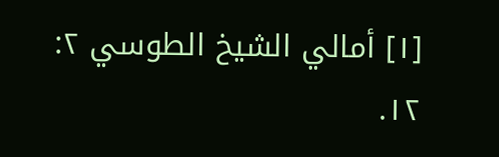[١] أمالي الشيخ الطوسي ٢: ١٢.